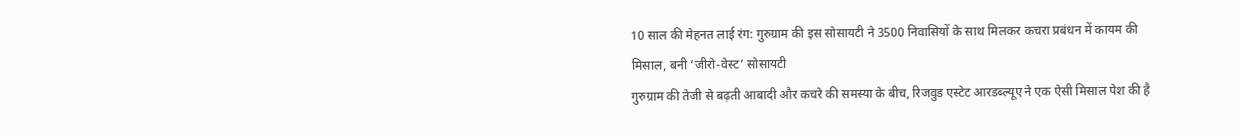10 साल की मेहनत लाई रंग: गुरुग्राम की इस सोसायटी ने 3500 निवासियों के साथ मिलकर कचरा प्रबंधन में कायम की मिसाल, बनी ‘जीरो-वेस्ट’ सोसायटी
गुरुग्राम की तेजी से बढ़ती आबादी और कचरे की समस्या के बीच, रिजवुड एस्टेट आरडब्ल्यूए ने एक ऐसी मिसाल पेश की है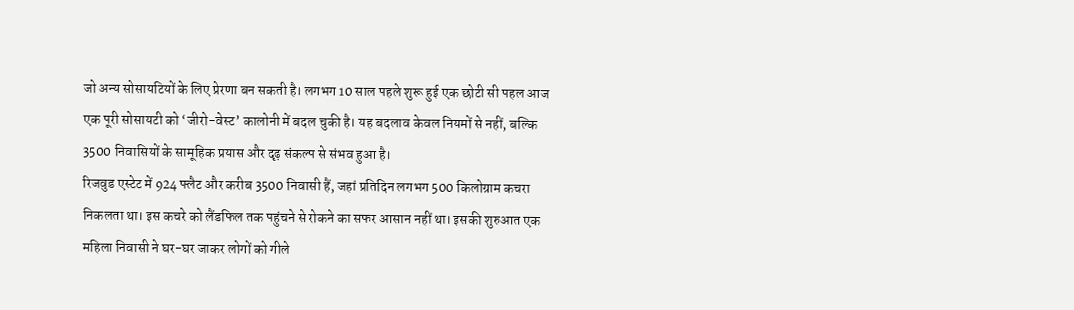जो अन्य सोसायटियों के लिए प्रेरणा बन सकती है। लगभग 10 साल पहले शुरू हुई एक छोटी सी पहल आज एक पूरी सोसायटी को ‘जीरो-वेस्ट’ कालोनी में बदल चुकी है। यह बदलाव केवल नियमों से नहीं, बल्कि 3500 निवासियों के सामूहिक प्रयास और दृढ़ संकल्प से संभव हुआ है।
रिजवुड एस्टेट में 924 फ्लैट और करीब 3500 निवासी हैं, जहां प्रतिदिन लगभग 500 किलोग्राम कचरा निकलता था। इस कचरे को लैंडफिल तक पहुंचने से रोकने का सफर आसान नहीं था। इसकी शुरुआत एक महिला निवासी ने घर-घर जाकर लोगों को गीले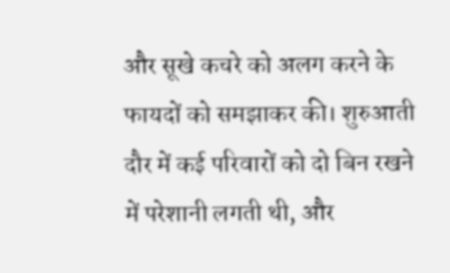और सूखे कचरे को अलग करने के फायदों को समझाकर की। शुरुआती दौर में कई परिवारों को दो बिन रखने में परेशानी लगती थी, और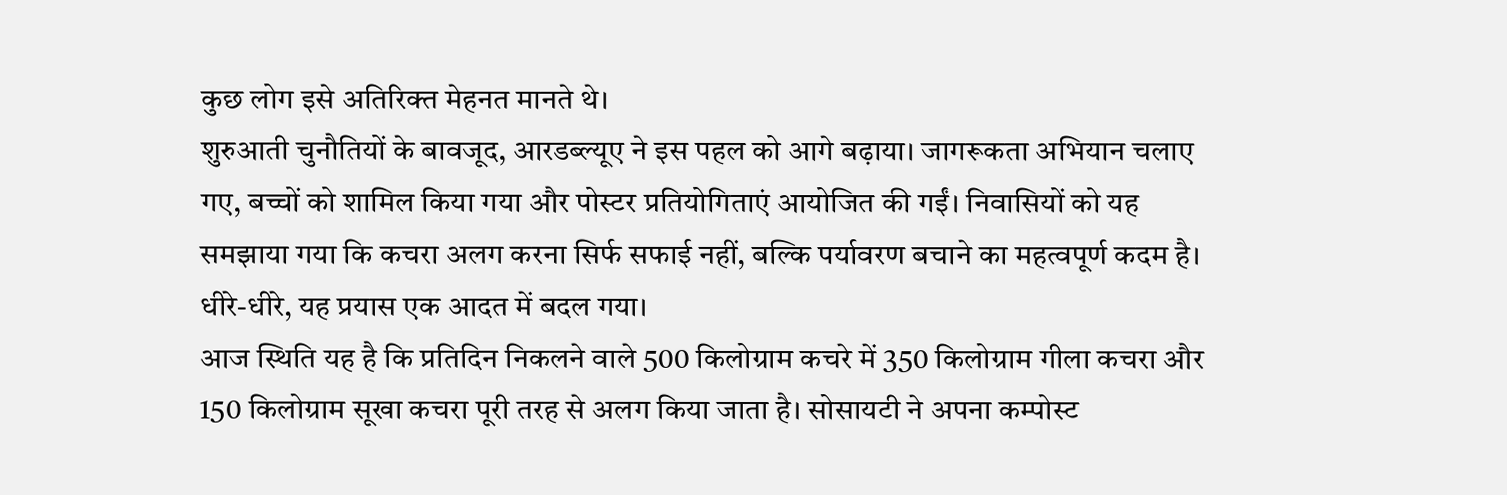कुछ लोग इसे अतिरिक्त मेहनत मानते थे।
शुरुआती चुनौतियों के बावजूद, आरडब्ल्यूए ने इस पहल को आगे बढ़ाया। जागरूकता अभियान चलाए गए, बच्चों को शामिल किया गया और पोस्टर प्रतियोगिताएं आयोजित की गईं। निवासियों को यह समझाया गया कि कचरा अलग करना सिर्फ सफाई नहीं, बल्कि पर्यावरण बचाने का महत्वपूर्ण कदम है। धीरे-धीरे, यह प्रयास एक आदत में बदल गया।
आज स्थिति यह है कि प्रतिदिन निकलने वाले 500 किलोग्राम कचरे में 350 किलोग्राम गीला कचरा और 150 किलोग्राम सूखा कचरा पूरी तरह से अलग किया जाता है। सोसायटी ने अपना कम्पोस्ट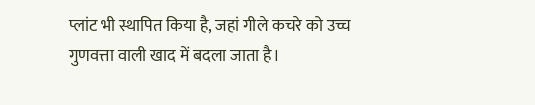प्लांट भी स्थापित किया है, जहां गीले कचरे को उच्च गुणवत्ता वाली खाद में बदला जाता है।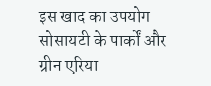इस खाद का उपयोग सोसायटी के पार्कों और ग्रीन एरिया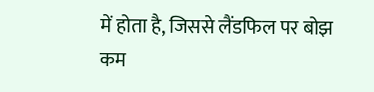में होता है, जिससे लैंडफिल पर बोझ कम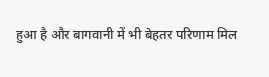हुआ है और बागवानी में भी बेहतर परिणाम मिल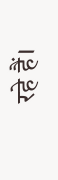रहे हैं।